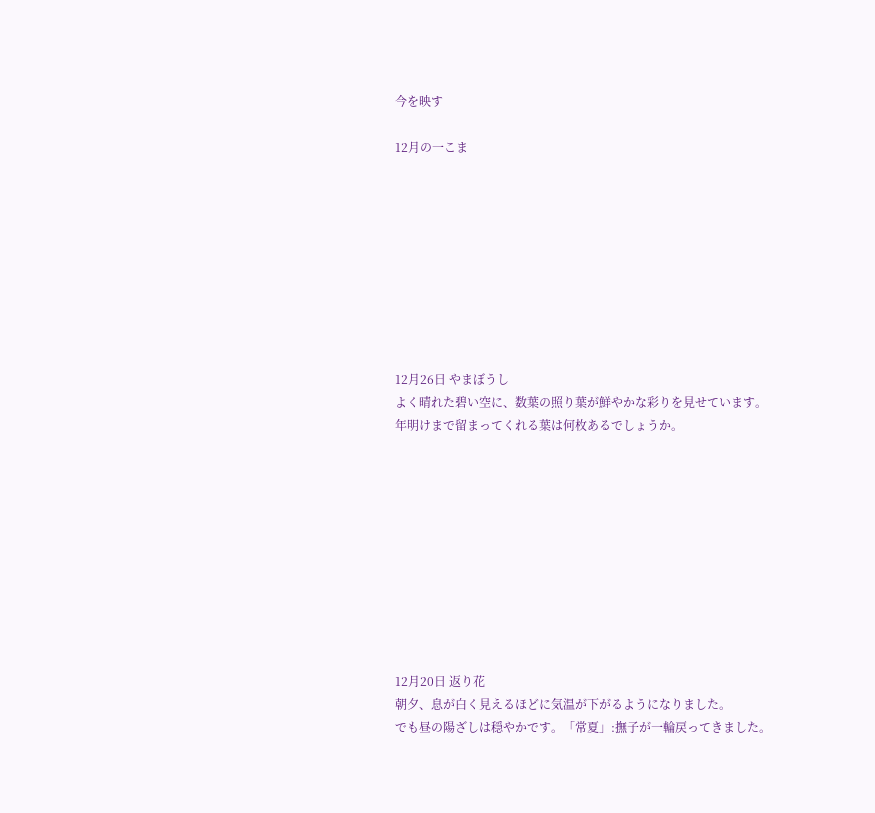今を映す

12月の一こま









12月26日 やまぼうし
よく晴れた碧い空に、数葉の照り葉が鮮やかな彩りを見せています。
年明けまで留まってくれる葉は何枚あるでしょうか。










12月20日 返り花
朝夕、息が白く見えるほどに気温が下がるようになりました。
でも昼の陽ざしは穏やかです。「常夏」:撫子が一輪戻ってきました。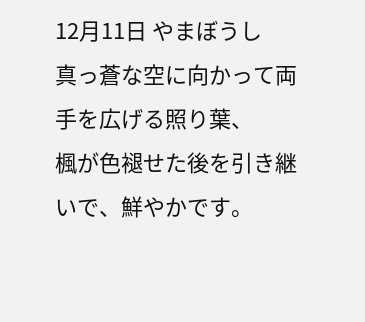12月11日 やまぼうし
真っ蒼な空に向かって両手を広げる照り葉、
楓が色褪せた後を引き継いで、鮮やかです。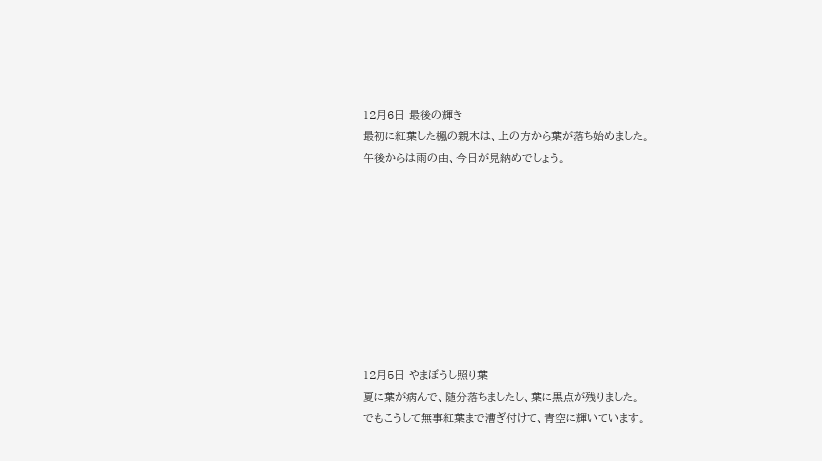12月6日 最後の輝き
最初に紅葉した楓の親木は、上の方から葉が落ち始めました。
午後からは雨の由、今日が見納めでしょう。









12月5日 やまぼうし照り葉
夏に葉が病んで、随分落ちましたし、葉に黒点が残りました。
でもこうして無事紅葉まで漕ぎ付けて、青空に輝いています。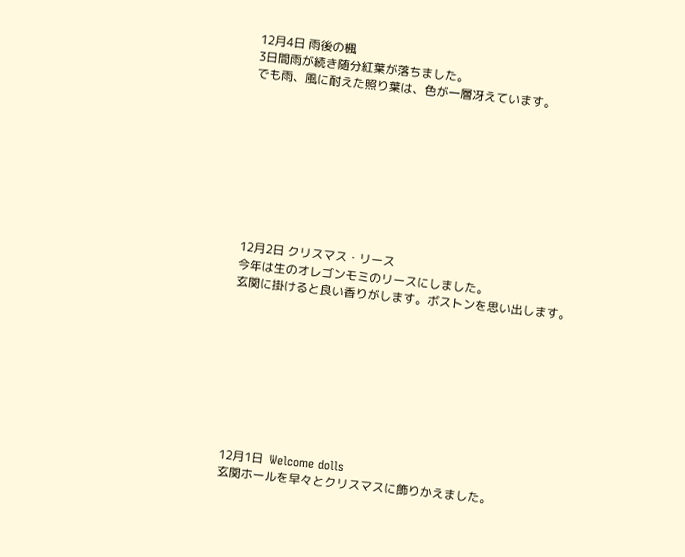12月4日 雨後の楓
3日間雨が続き随分紅葉が落ちました。
でも雨、風に耐えた照り葉は、色が一層冴えています。









12月2日 クリスマス・リース
今年は生のオレゴンモミのリースにしました。
玄関に掛けると良い香りがします。ボストンを思い出します。









12月1日  Welcome dolls
玄関ホールを早々とクリスマスに飾りかえました。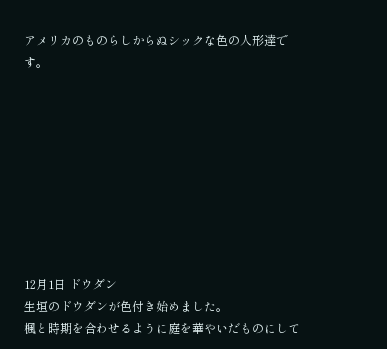アメリカのものらしからぬシックな色の人形達です。









12月1日 ドウダン
生垣のドウダンが色付き始めました。
楓と時期を合わせるように庭を華やいだものにして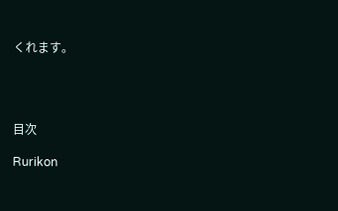くれます。




目次

Rurikon